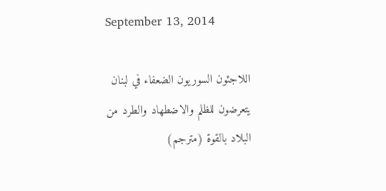September 13, 2014

اللاجئون السوريون الضعفاء في لبنان يتعرضون للظلم والاضطهاد والطرد من البلاد بالقوة (مترجم)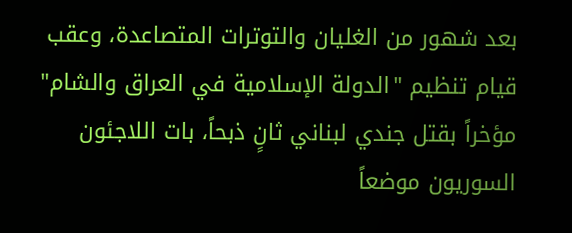بعد شهور من الغليان والتوترات المتصاعدة، وعقب قيام تنظيم "الدولة الإسلامية في العراق والشام" مؤخراً بقتل جندي لبناني ثانٍ ذبحاً، بات اللاجئون السوريون موضعاً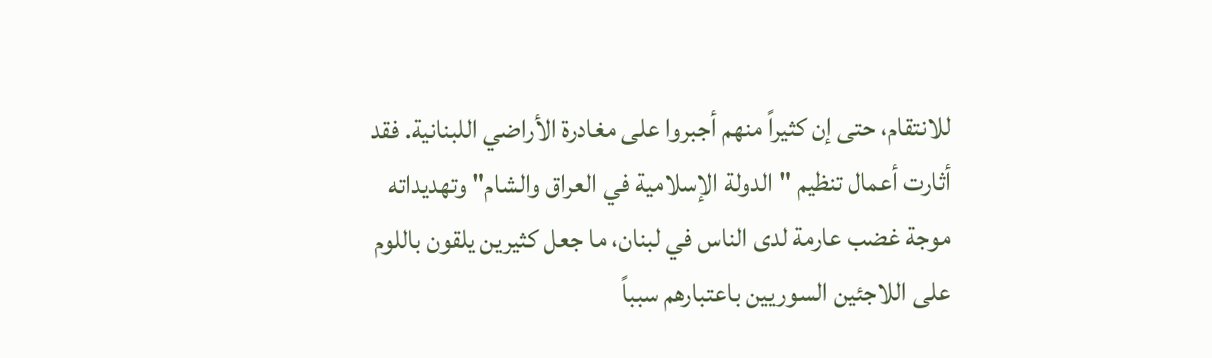للانتقام، حتى إن كثيراً منهم أجبروا على مغادرة الأراضي اللبنانية. فقد أثارت أعمال تنظيم "الدولة الإسلامية في العراق والشام" وتهديداته موجة غضب عارمة لدى الناس في لبنان، ما جعل كثيرين يلقون باللوم على اللاجئين السوريين باعتبارهم سبباً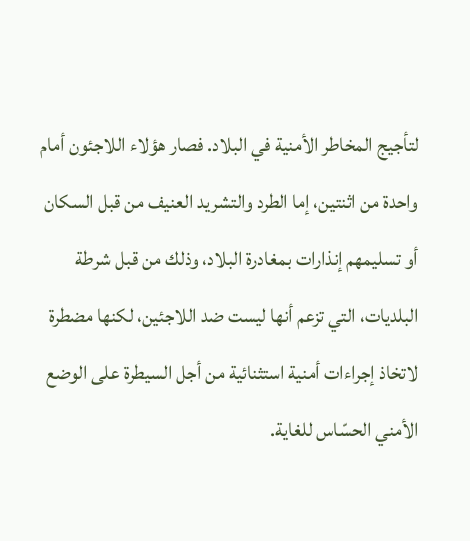لتأجيج المخاطر الأمنية في البلاد. فصار هؤلاء اللاجئون أمام واحدة من اثنتين، إما الطرد والتشريد العنيف من قبل السكان أو تسليمهم إنذارات بمغادرة البلاد، وذلك من قبل شرطة البلديات، التي تزعم أنها ليست ضد اللاجئين، لكنها مضطرة لاتخاذ إجراءات أمنية استثنائية من أجل السيطرة على الوضع الأمني الحسّاس للغاية.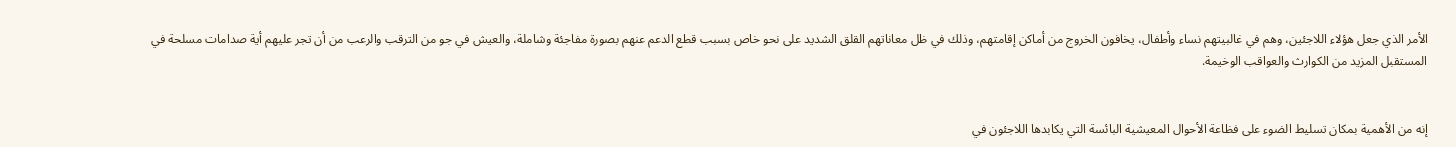الأمر الذي جعل هؤلاء اللاجئين، وهم في غالبيتهم نساء وأطفال، يخافون الخروج من أماكن إقامتهم، وذلك في ظل معاناتهم القلق الشديد على نحو خاص بسبب قطع الدعم عنهم بصورة مفاجئة وشاملة، والعيش في جو من الترقب والرعب من أن تجر عليهم أية صدامات مسلحة في المستقبل المزيد من الكوارث والعواقب الوخيمة.


إنه من الأهمية بمكان تسليط الضوء على فظاعة الأحوال المعيشية البائسة التي يكابدها اللاجئون في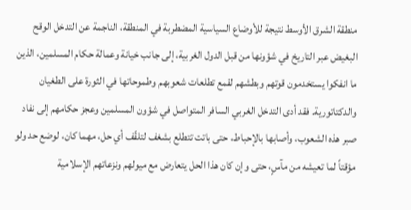منطقة الشرق الأوسط نتيجة للأوضاع السياسية المضطربة في المنطقة، الناجمة عن التدخل الوقح البغيض عبر التاريخ في شؤونها من قبل الدول الغربية، إلى جانب خيانة وعمالة حكام المسلمين، الذين ما انفكوا يستخدمون قوتهم وبطشهم لقمع تطلعات شعوبهم وطموحاتها في الثورة على الطغيان والدكتاتورية. فقد أدى التدخل الغربي السافر المتواصل في شؤون المسلمين وعجز حكامهم إلى نفاد صبر هذه الشعوب، وأصابها بالإحباط، حتى باتت تتطلع بشغف لتلقّف أي حل، مهما كان، لوضع حد ولو مؤقتاً لما تعيشه من مآسٍ، حتى وإن كان هذا الحل يتعارض مع ميولهم ونزعاتهم الإسلامية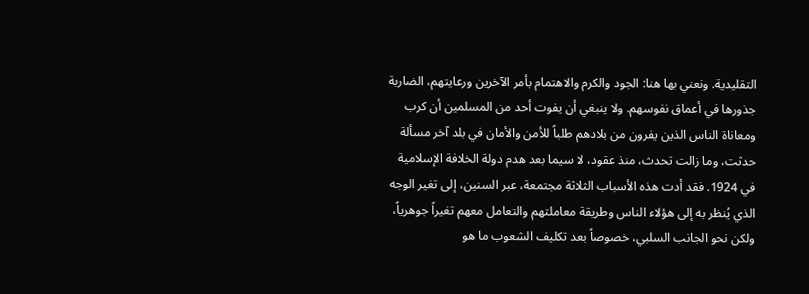التقليدية. ونعني بها هنا: الجود والكرم والاهتمام بأمر الآخرين ورعايتهم، الضاربة جذورها في أعماق نفوسهم. ولا ينبغي أن يفوت أحد من المسلمين أن كرب ومعاناة الناس الذين يفرون من بلادهم طلباً للأمن والأمان في بلد آخر مسألة حدثت، وما زالت تحدث، منذ عقود، لا سيما بعد هدم دولة الخلافة الإسلامية في 1924. فقد أدت هذه الأسباب الثلاثة مجتمعة، عبر السنين، إلى تغير الوجه الذي يُنظر به إلى هؤلاء الناس وطريقة معاملتهم والتعامل معهم تغيراً جوهرياً، ولكن نحو الجانب السلبي، خصوصاً بعد تكليف الشعوب ما هو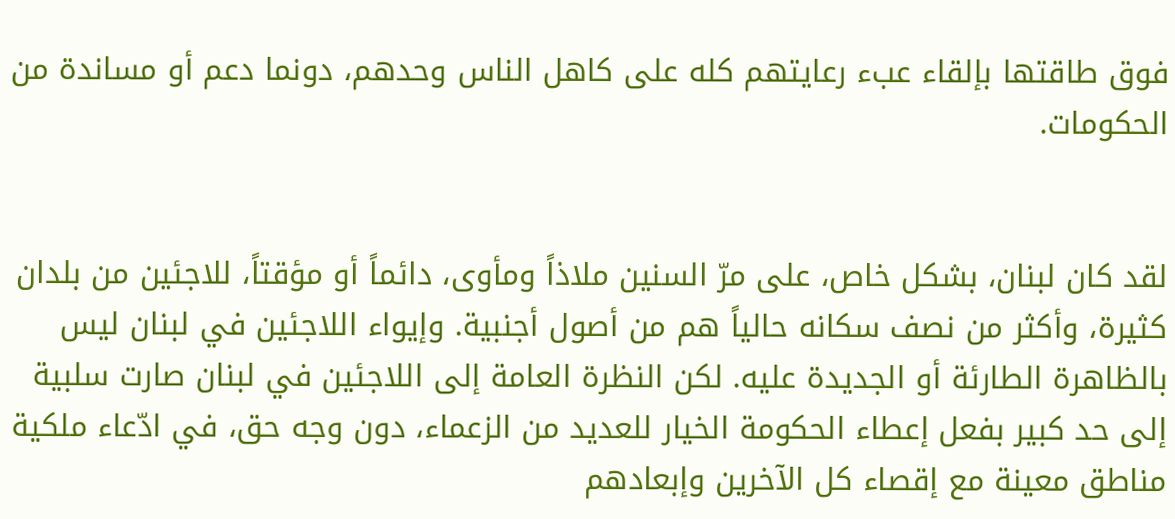فوق طاقتها بإلقاء عبء رعايتهم كله على كاهل الناس وحدهم، دونما دعم أو مساندة من الحكومات.


لقد كان لبنان، بشكل خاص، على مرّ السنين ملاذاً ومأوى، دائماً أو مؤقتاً، للاجئين من بلدان كثيرة، وأكثر من نصف سكانه حالياً هم من أصول أجنبية. وإيواء اللاجئين في لبنان ليس بالظاهرة الطارئة أو الجديدة عليه. لكن النظرة العامة إلى اللاجئين في لبنان صارت سلبية إلى حد كبير بفعل إعطاء الحكومة الخيار للعديد من الزعماء، دون وجه حق، في ادّعاء ملكية مناطق معينة مع إقصاء كل الآخرين وإبعادهم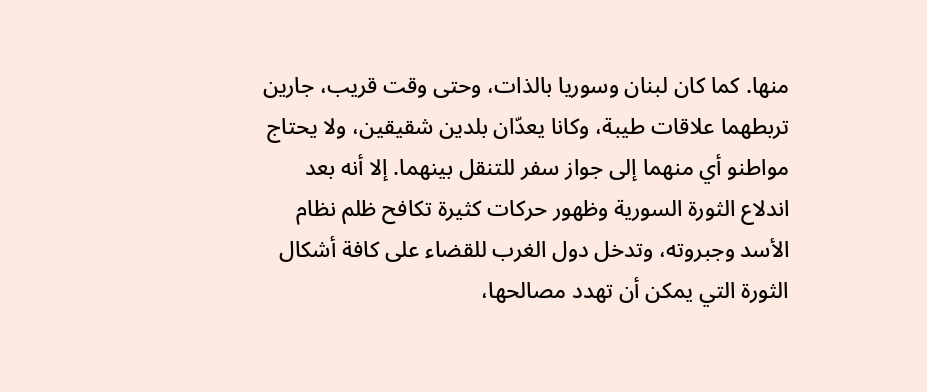منها. كما كان لبنان وسوريا بالذات، وحتى وقت قريب، جارين تربطهما علاقات طيبة، وكانا يعدّان بلدين شقيقين، ولا يحتاج مواطنو أي منهما إلى جواز سفر للتنقل بينهما. إلا أنه بعد اندلاع الثورة السورية وظهور حركات كثيرة تكافح ظلم نظام الأسد وجبروته، وتدخل دول الغرب للقضاء على كافة أشكال الثورة التي يمكن أن تهدد مصالحها،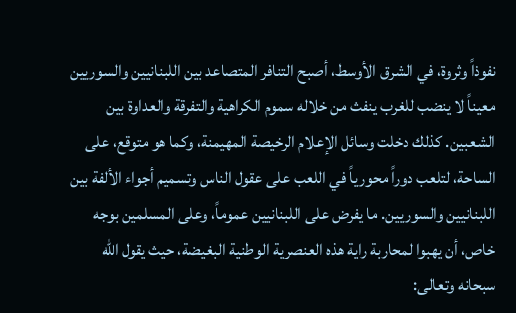نفوذاً وثروة، في الشرق الأوسط، أصبح التنافر المتصاعد بين اللبنانيين والسوريين معيناً لا ينضب للغرب ينفث من خلاله سموم الكراهية والتفرقة والعداوة بين الشعبين. كذلك دخلت وسائل الإعلام الرخيصة المهيمنة، وكما هو متوقع، على الساحة، لتلعب دوراً محورياً في اللعب على عقول الناس وتسميم أجواء الألفة بين اللبنانيين والسوريين. ما يفرض على اللبنانيين عموماً، وعلى المسلمين بوجه خاص، أن يهبوا لمحاربة راية هذه العنصرية الوطنية البغيضة، حيث يقول الله سبحانه وتعالى: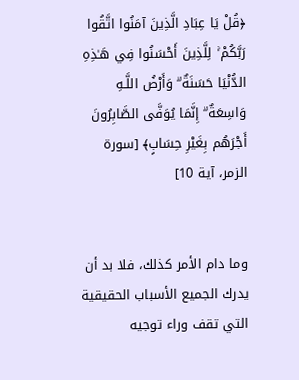﴿قُلْ يَا عِبَادِ الَّذِينَ آمَنُوا اتَّقُوا رَبَّكُمْ ۚ لِلَّذِينَ أَحْسَنُوا فِي هَـٰذِهِ الدُّنْيَا حَسَنَةٌ ۗ وَأَرْضُ اللَّـهِ وَاسِعَةٌ ۗ إِنَّمَا يُوَفَّى الصَّابِرُونَ أَجْرَهُم بِغَيْرِ حِسَابٍ﴾ [سورة الزمر، آية 10]


وما دام الأمر كذلك، فلا بد أن يدرك الجميع الأسباب الحقيقية التي تقف وراء توجيه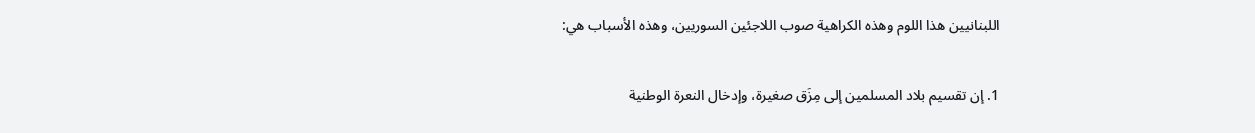اللبنانيين هذا اللوم وهذه الكراهية صوب اللاجئين السوريين، وهذه الأسباب هي:


1. إن تقسيم بلاد المسلمين إلى مِزَق صغيرة، وإدخال النعرة الوطنية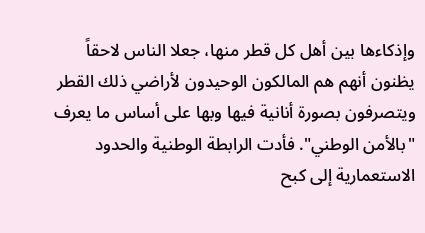وإذكاءها بين أهل كل قطر منها، جعلا الناس لاحقاً يظنون أنهم هم المالكون الوحيدون لأراضي ذلك القطر ويتصرفون بصورة أنانية فيها وبها على أساس ما يعرف "بالأمن الوطني". فأدت الرابطة الوطنية والحدود الاستعمارية إلى كبح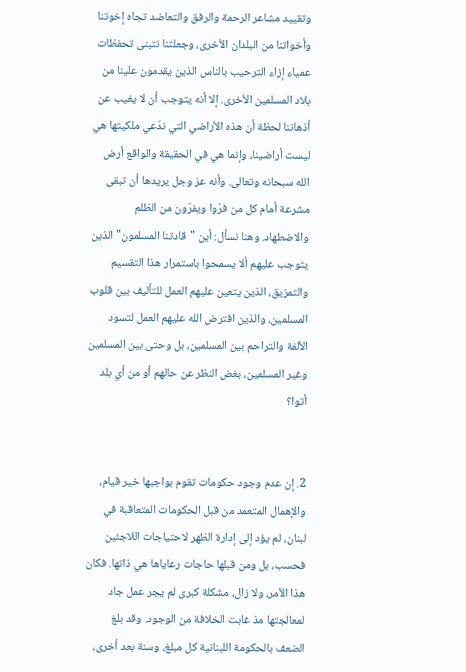وتقييد مشاعر الرحمة والرفق والتعاضد تجاه إخوتنا وأخواتنا من البلدان الأخرى، وجعلتنا نتبنى تحفظات عمياء إزاء الترحيب بالناس الذين يقدمون علينا من بلاد المسلمين الأخرى. إلا أنه يتوجب أن لا يغيب عن أذهاننا لحظة أن هذه الأراضي التي ندّعي ملكيتها هي ليست أراضينا، وإنما هي في الحقيقة والواقع أرض الله سبحانه وتعالى. وأنه عز وجل يريدها أن تبقى مشرعة أمام كل من فرّوا ويفرّون من الظلم والاضطهاد. وهنا نسأل: أين "قادتنا المسلمون" الذين يتوجب عليهم ألا يسمحوا باستمرار هذا التقسيم والتمزيق، الذين يتعين عليهم العمل للتأليف بين قلوب المسلمين، والذين افترض الله عليهم العمل لتسود الألفة والتراحم بين المسلمين، بل وحتى بين المسلمين وغير المسلمين، بغض النظر عن حالهم أو من أي بلد أتوا؟


2. إن عدم وجود حكومات تقوم بواجبها خير قيام، والإهمال المتعمد من قبل الحكومات المتعاقبة في لبنان، لم يؤد إلى إدارة الظهر لاحتياجات اللاجئين فحسب، بل ومن قبلها حاجات رعاياها هي ذاتها. فكان هذا الأمر، ولا زال، مشكلة كبرى لم يجر عمل جاد لمعالجتها مذ غابت الخلافة من الوجود. وقد بلغ الضعف بالحكومة اللبنانية كل مبلغ، وسنة بعد أخرى،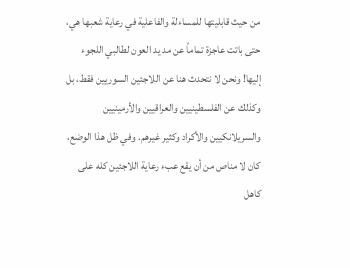من حيث قابليتها للمساءلة والفاعلية في رعاية شعبها هي، حتى باتت عاجزة تماماً عن مد يد العون لطالبي اللجوء إليها! ونحن لا نتحدث هنا عن اللاجئين السوريين فقط، بل وكذلك عن الفلسطينيين والعراقيين والأرمينيين والسريلانكيين والأكراد وكثير غيرهم. وفي ظل هذا الوضع، كان لا مناص من أن يقع عبء رعاية اللاجئين كله على كاهل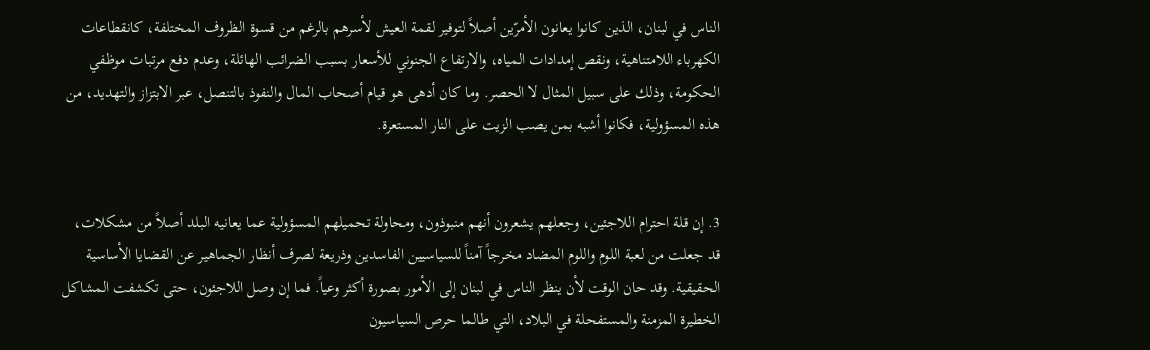الناس في لبنان، الذين كانوا يعانون الأمرّين أصلاً لتوفير لقمة العيش لأسرهم بالرغم من قسوة الظروف المختلفة، كانقطاعات الكهرباء اللامتناهية، ونقص إمدادات المياه، والارتفاع الجنوني للأسعار بسبب الضرائب الهائلة، وعدم دفع مرتبات موظفي الحكومة، وذلك على سبيل المثال لا الحصر. وما كان أدهى هو قيام أصحاب المال والنفوذ بالتنصل، عبر الابتزاز والتهديد، من هذه المسؤولية، فكانوا أشبه بمن يصب الزيت على النار المستعرة.


3. إن قلة احترام اللاجئين، وجعلهم يشعرون أنهم منبوذون، ومحاولة تحميلهم المسؤولية عما يعانيه البلد أصلاً من مشكلات، قد جعلت من لعبة اللوم واللوم المضاد مخرجاً آمناً للسياسيين الفاسدين وذريعة لصرف أنظار الجماهير عن القضايا الأساسية الحقيقية. وقد حان الوقت لأن ينظر الناس في لبنان إلى الأمور بصورة أكثر وعياً. فما إن وصل اللاجئون، حتى تكشفت المشاكل الخطيرة المزمنة والمستفحلة في البلاد، التي طالما حرص السياسيون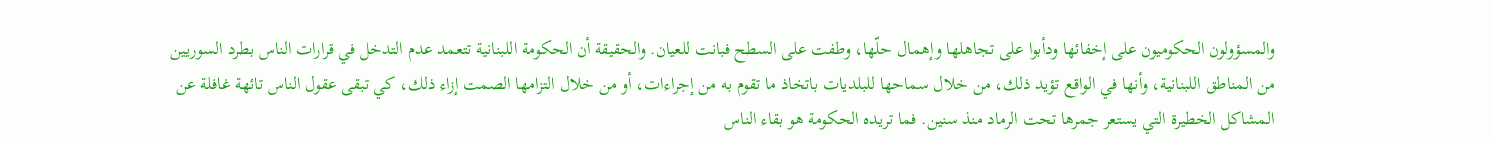والمسؤولون الحكوميون على إخفائها ودأبوا على تجاهلها وإهمال حلّها، وطفت على السطح فبانت للعيان. والحقيقة أن الحكومة اللبنانية تتعمد عدم التدخل في قرارات الناس بطرد السوريين من المناطق اللبنانية، وأنها في الواقع تؤيد ذلك، من خلال سماحها للبلديات باتخاذ ما تقوم به من إجراءات، أو من خلال التزامها الصمت إزاء ذلك، كي تبقى عقول الناس تائهة غافلة عن المشاكل الخطيرة التي يستعر جمرها تحت الرماد منذ سنين. فما تريده الحكومة هو بقاء الناس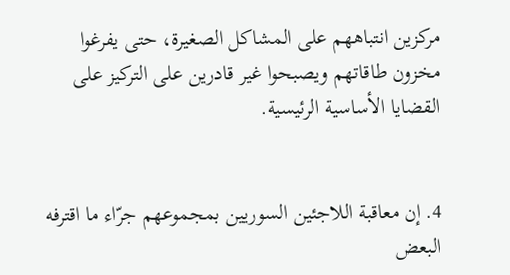مركزين انتباههم على المشاكل الصغيرة، حتى يفرغوا مخزون طاقاتهم ويصبحوا غير قادرين على التركيز على القضايا الأساسية الرئيسية.


4. إن معاقبة اللاجئين السوريين بمجموعهم جرّاء ما اقترفه البعض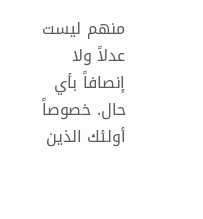منهم ليست عدلاً ولا إنصافاً بأي حال. خصوصاً أولئك الذين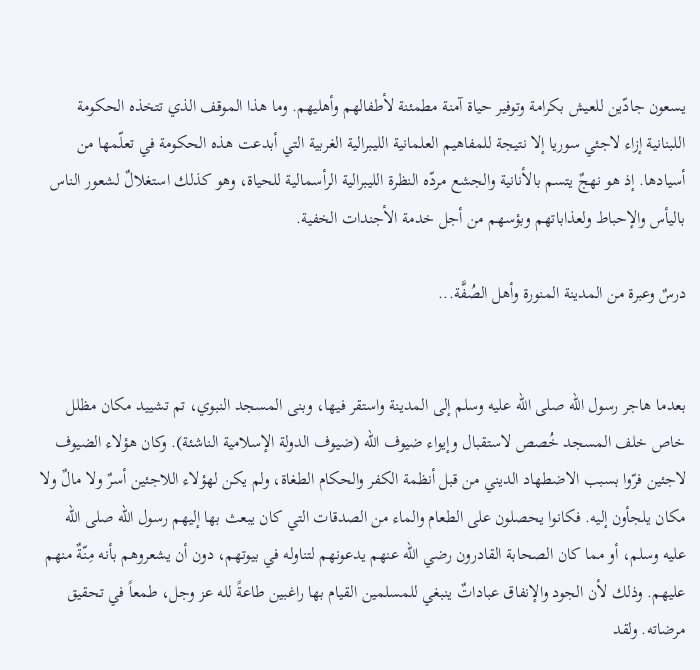يسعون جادّين للعيش بكرامة وتوفير حياة آمنة مطمئنة لأطفالهم وأهليهم. وما هذا الموقف الذي تتخذه الحكومة اللبنانية إزاء لاجئي سوريا إلا نتيجة للمفاهيم العلمانية الليبرالية الغربية التي أبدعت هذه الحكومة في تعلّمها من أسيادها. إذ هو نهجٌ يتسم بالأنانية والجشع مردّه النظرة الليبرالية الرأسمالية للحياة، وهو كذلك استغلالٌ لشعور الناس باليأس والإحباط ولعذاباتهم وبؤسهم من أجل خدمة الأجندات الخفية.

درسٌ وعبرة من المدينة المنورة وأهل الصُفَّة...


بعدما هاجر رسول الله صلى الله عليه وسلم إلى المدينة واستقر فيها، وبنى المسجد النبوي، تم تشييد مكان مظلل خاص خلف المسجد خُصص لاستقبال وإيواء ضيوف الله (ضيوف الدولة الإسلامية الناشئة). وكان هؤلاء الضيوف لاجئين فرّوا بسبب الاضطهاد الديني من قبل أنظمة الكفر والحكام الطغاة، ولم يكن لهؤلاء اللاجئين أسرٌ ولا مالٌ ولا مكان يلجأون إليه. فكانوا يحصلون على الطعام والماء من الصدقات التي كان يبعث بها إليهم رسول الله صلى الله عليه وسلم، أو مما كان الصحابة القادرون رضي الله عنهم يدعونهم لتناوله في بيوتهم، دون أن يشعروهم بأنه مِنّةٌ منهم عليهم. وذلك لأن الجود والإنفاق عباداتٌ ينبغي للمسلمين القيام بها راغبين طاعةً لله عز وجل، طمعاً في تحقيق مرضاته. ولقد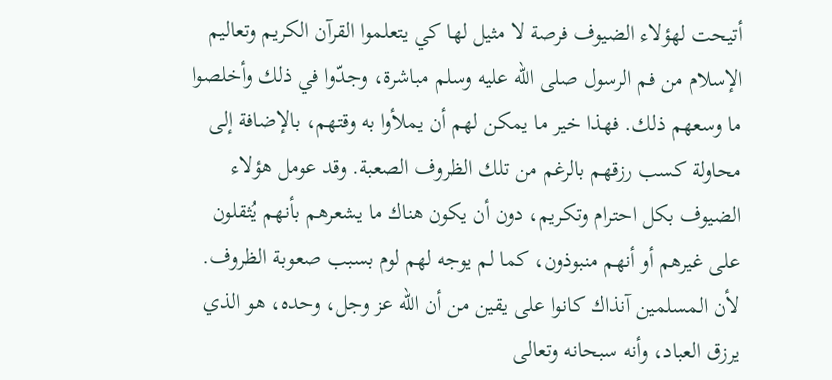أتيحت لهؤلاء الضيوف فرصة لا مثيل لها كي يتعلموا القرآن الكريم وتعاليم الإسلام من فم الرسول صلى الله عليه وسلم مباشرة، وجدّوا في ذلك وأخلصوا ما وسعهم ذلك. فهذا خير ما يمكن لهم أن يملأوا به وقتهم، بالإضافة إلى محاولة كسب رزقهم بالرغم من تلك الظروف الصعبة. وقد عومل هؤلاء الضيوف بكل احترام وتكريم، دون أن يكون هناك ما يشعرهم بأنهم يُثقلون على غيرهم أو أنهم منبوذون، كما لم يوجه لهم لوم بسبب صعوبة الظروف. لأن المسلمين آنذاك كانوا على يقين من أن الله عز وجل، وحده، هو الذي يرزق العباد، وأنه سبحانه وتعالى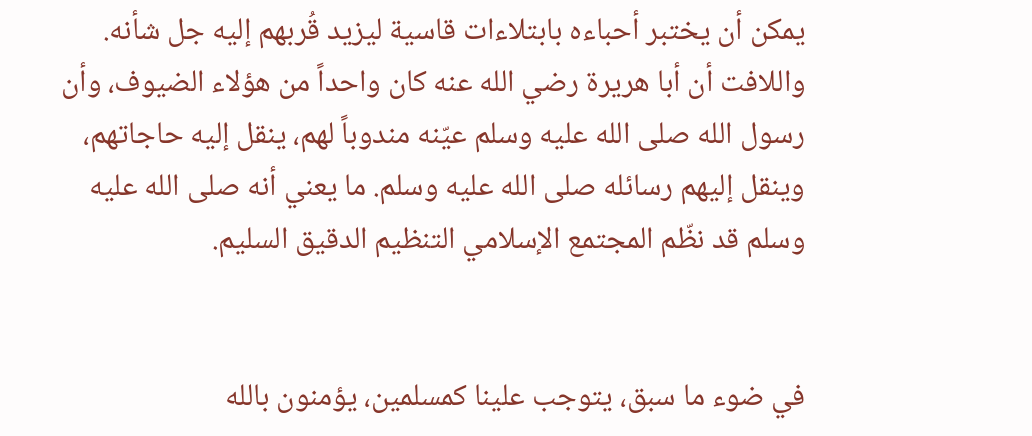يمكن أن يختبر أحباءه بابتلاءات قاسية ليزيد قُربهم إليه جل شأنه. واللافت أن أبا هريرة رضي الله عنه كان واحداً من هؤلاء الضيوف، وأن رسول الله صلى الله عليه وسلم عيّنه مندوباً لهم، ينقل إليه حاجاتهم، وينقل إليهم رسائله صلى الله عليه وسلم. ما يعني أنه صلى الله عليه وسلم قد نظّم المجتمع الإسلامي التنظيم الدقيق السليم.


في ضوء ما سبق، يتوجب علينا كمسلمين، يؤمنون بالله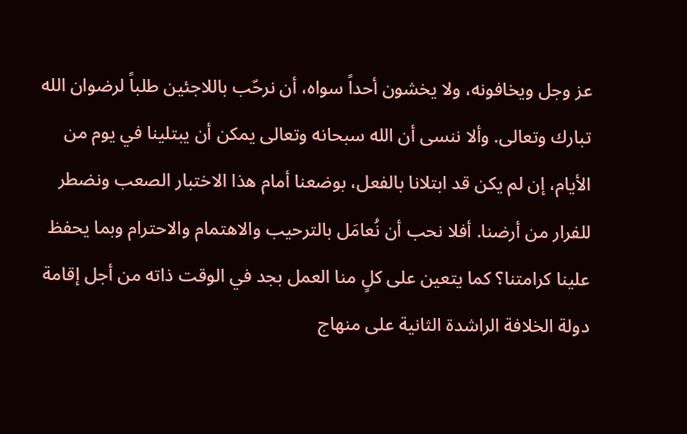عز وجل ويخافونه، ولا يخشون أحداً سواه، أن نرحّب باللاجئين طلباً لرضوان الله تبارك وتعالى. وألا ننسى أن الله سبحانه وتعالى يمكن أن يبتلينا في يوم من الأيام، إن لم يكن قد ابتلانا بالفعل، بوضعنا أمام هذا الاختبار الصعب ونضطر للفرار من أرضنا. أفلا نحب أن نُعامَل بالترحيب والاهتمام والاحترام وبما يحفظ علينا كرامتنا؟ كما يتعين على كلٍ منا العمل بجد في الوقت ذاته من أجل إقامة دولة الخلافة الراشدة الثانية على منهاج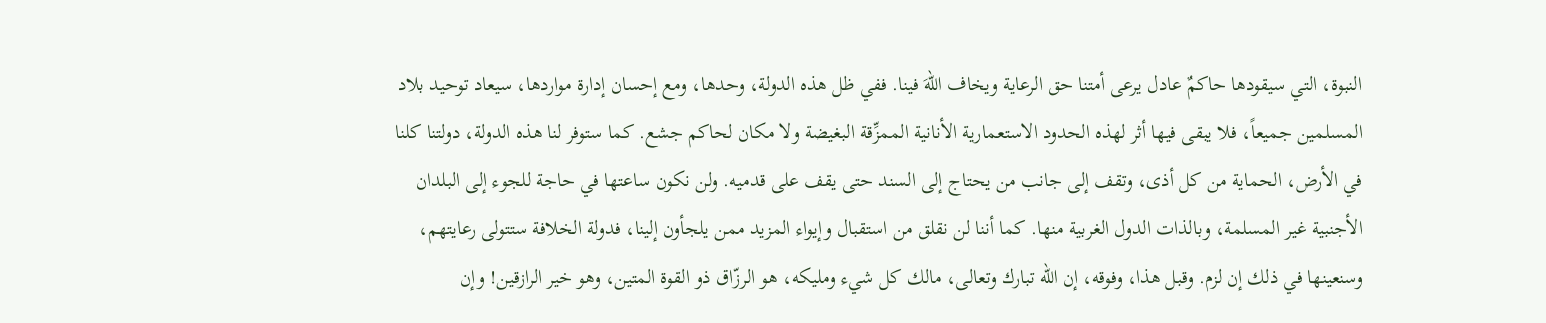النبوة، التي سيقودها حاكمٌ عادل يرعى أمتنا حق الرعاية ويخاف اللهَ فينا. ففي ظل هذه الدولة، وحدها، ومع إحسان إدارة مواردها، سيعاد توحيد بلاد المسلمين جميعاً، فلا يبقى فيها أثر لهذه الحدود الاستعمارية الأنانية الممزِّقة البغيضة ولا مكان لحاكم جشع. كما ستوفر لنا هذه الدولة، دولتنا كلنا في الأرض، الحماية من كل أذى، وتقف إلى جانب من يحتاج إلى السند حتى يقف على قدميه. ولن نكون ساعتها في حاجة للجوء إلى البلدان الأجنبية غير المسلمة، وبالذات الدول الغربية منها. كما أننا لن نقلق من استقبال وإيواء المزيد ممن يلجأون إلينا، فدولة الخلافة ستتولى رعايتهم، وسنعينها في ذلك إن لزم. وقبل هذا، وفوقه، إن الله تبارك وتعالى، مالك كل شيء ومليكه، هو الرزّاق ذو القوة المتين، وهو خير الرازقين! وإن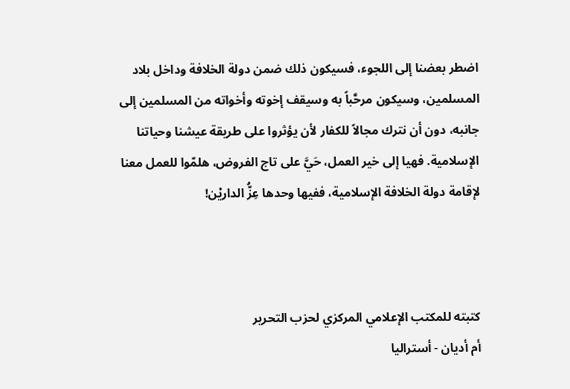اضطر بعضنا إلى اللجوء، فسيكون ذلك ضمن دولة الخلافة وداخل بلاد المسلمين، وسيكون مرحَّباً به وسيقف إخوته وأخواته من المسلمين إلى جانبه، دون أن نترك مجالاً للكفار لأن يؤثروا على طريقة عيشنا وحياتنا الإسلامية. فهيا إلى خير العمل، حَيَّ على تاج الفروض، هلمّوا للعمل معنا لإقامة دولة الخلافة الإسلامية، ففيها وحدها عِزُّ الداريْن!



كتبته للمكتب الإعلامي المركزي لحزب التحرير
أم أديان - أستراليا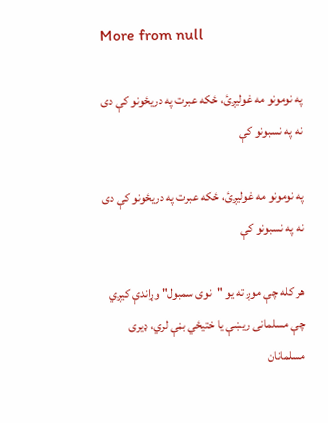More from null

په نومونو مه غوليږئ، ځکه عبرت په دریځونو کې دی نه په نسبونو کې

په نومونو مه غوليږئ، ځکه عبرت په دریځونو کې دی نه په نسبونو کې

هر کله چې موږ ته یو "نوی سمبول" وړاندې کیږي چې مسلمانی ریښې یا ختیځي بڼې لري، ډیری مسلمانان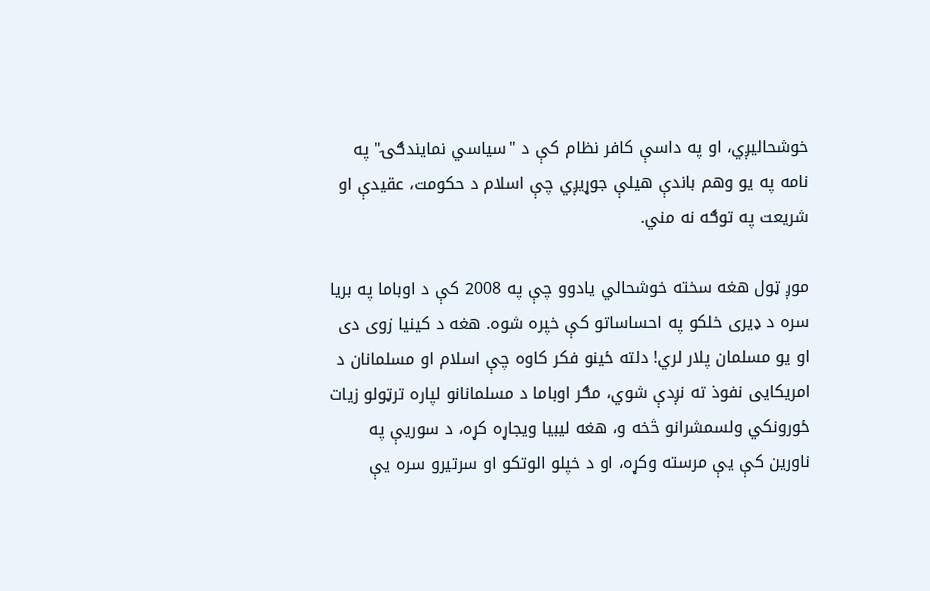خوشحالیږي، او په داسې کافر نظام کې د "سیاسي نمایندګۍ" په نامه په یو وهم باندې هیلې جوړیږي چې اسلام د حکومت، عقیدې او شریعت په توګه نه مني.

موږ ټول هغه سخته خوشحالي یادوو چې په 2008 کې د اوباما په بریا سره د ډیری خلکو په احساساتو کې خپره شوه. هغه د کینیا زوی دی او یو مسلمان پلار لري! دلته ځینو فکر کاوه چې اسلام او مسلمانان د امریکایی نفوذ ته نږدې شوي، مګر اوباما د مسلمانانو لپاره ترټولو زیات ځورونکي ولسمشرانو څخه و، هغه لیبیا ویجاړه کړه، د سوریې په ناورین کې یې مرسته وکړه، او د خپلو الوتکو او سرتیرو سره یې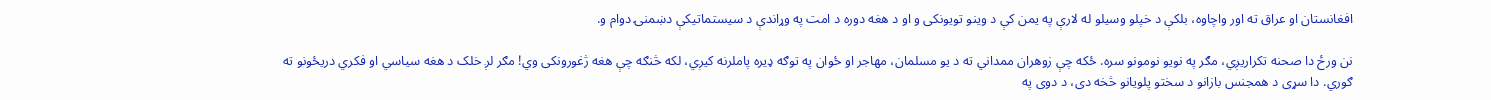افغانستان او عراق ته اور واچاوه، بلکې د خپلو وسیلو له لارې په یمن کې د وینو تویونکی و او د هغه دوره د امت په وړاندې د سیستماتیکې دښمنۍ دوام و.

نن ورځ دا صحنه تکراریږي، مګر په نویو نومونو سره. ځکه چې زوهران ممداني ته د یو مسلمان، مهاجر او ځوان په توګه ډیره پاملرنه کیږي، لکه څنګه چې هغه ژغورونکی وي! مګر لږ خلک د هغه سیاسي او فکري دریځونو ته ګوري. دا سړی د همجنس بازانو د سختو پلویانو څخه دی، د دوی په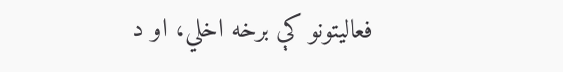فعالیتونو کې برخه اخلي، او د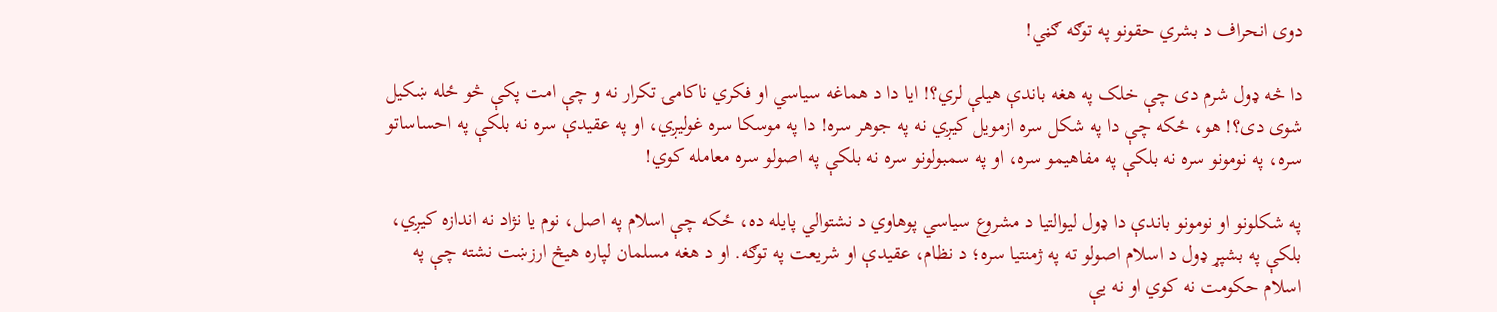دوی انحراف د بشري حقونو په توګه ګڼي!

دا څه ډول شرم دی چې خلک په هغه باندې هیلې لري؟! ایا دا د هماغه سیاسي او فکري ناکامۍ تکرار نه و چې امت پکې څو ځله ښکیل شوی دی؟! هو، ځکه چې دا په شکل سره ازمویل کیږي نه په جوهر سره! دا په موسکا سره غولیږي، او په عقیدې سره نه بلکې په احساساتو سره، په نومونو سره نه بلکې په مفاهیمو سره، او په سمبولونو سره نه بلکې په اصولو سره معامله کوي!

په شکلونو او نومونو باندې دا ډول لیوالتیا د مشروع سیاسي پوهاوي د نشتوالي پایله ده، ځکه چې اسلام په اصل، نوم یا نژاد نه اندازه کیږي، بلکې په بشپړ ډول د اسلام اصولو ته په ژمنتیا سره؛ د نظام، عقیدې او شریعت په توګه. او د هغه مسلمان لپاره هیڅ ارزښت نشته چې په اسلام حکومت نه کوي او نه یې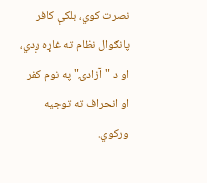نصرت کوي، بلکې کافر پانګوال نظام ته غاړه ږدي، او د "آزادۍ" په نوم کفر او انحراف ته توجیه ورکوي.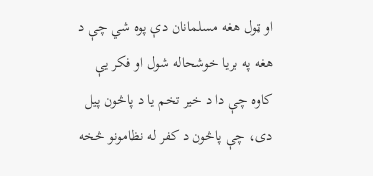او ټول هغه مسلمانان دې پوه شي چې د هغه په بریا خوشحاله شول او فکر یې کاوه چې دا د خیر تخم یا د پاڅون پیل دی، چې پاڅون د کفر له نظامونو څخه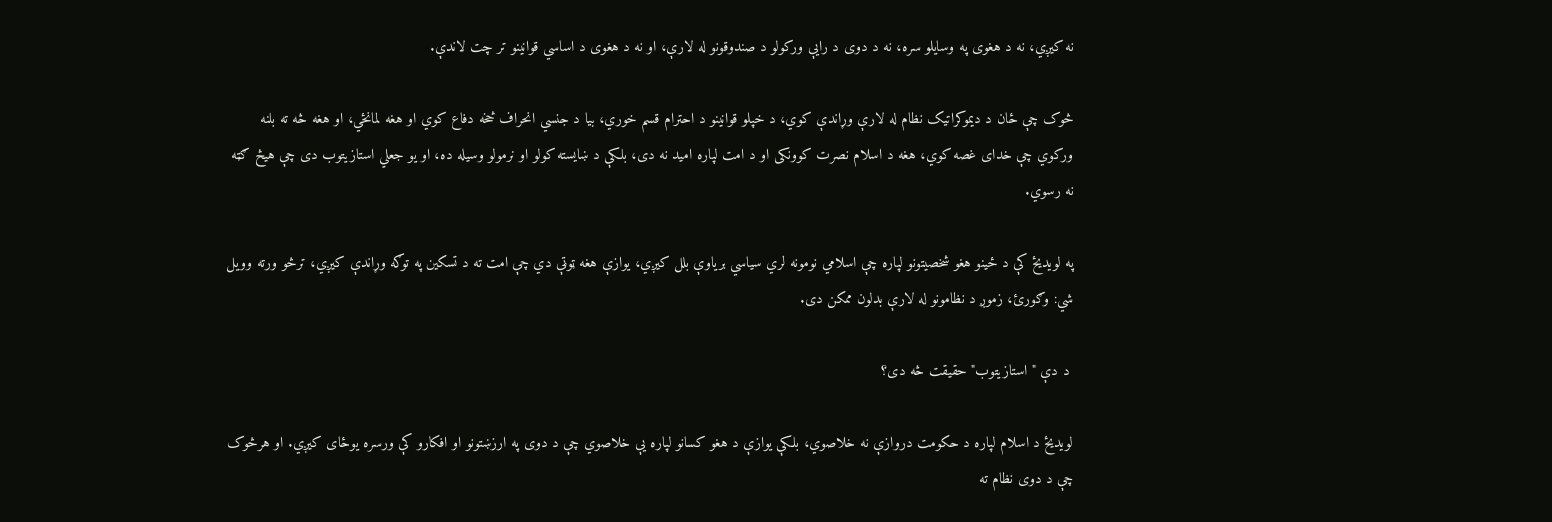نه کیږي، نه د هغوی په وسایلو سره، نه د دوی د رایې ورکولو د صندوقونو له لارې، او نه د هغوی د اساسي قوانینو تر چت لاندې.

څوک چې ځان د دیموکراتیک نظام له لارې وړاندې کوي، د خپلو قوانینو د احترام قسم خوري، بیا د جنسي انحراف څخه دفاع کوي او هغه لمانځي، او هغه څه ته بلنه ورکوي چې خدای غصه کوي، هغه د اسلام نصرت کوونکی او د امت لپاره امید نه دی، بلکې د ښایسته کولو او نرمولو وسیله ده، او یو جعلي استازیتوب دی چې هیڅ ګټه نه رسوي.

په لویدیځ کې د ځینو هغو شخصیتونو لپاره چې اسلامي نومونه لري سیاسي بریاوې بلل کیږي، یوازې هغه ټوټې دي چې امت ته د تسکین په توګه وړاندې کیږي، ترڅو ورته وویل شي: وګورئ، زموږ د نظامونو له لارې بدلون ممکن دی.

 د دې "استازیتوب" حقیقت څه دی؟

لویدیځ د اسلام لپاره د حکومت دروازې نه خلاصوي، بلکې یوازې د هغو کسانو لپاره یې خلاصوي چې د دوی په ارزښتونو او افکارو کې ورسره یوځای کیږي. او هرڅوک چې د دوی نظام ته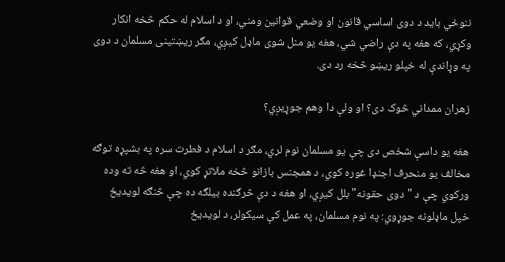ننوځي باید د دوی اساسي قانون او وضعي قوانین ومني، او د اسلام له حکم څخه انکار وکړي، که هغه په دې راضي شي، هغه یو منل شوی ماډل کیږي، مګر ریښتینی مسلمان د دوی په وړاندې له خپلو ریښو څخه رد دی.

زهران ممداني څوک دی؟ او ولې دا وهم جوړیږي؟

هغه یو داسې شخص دی چې یو مسلمان نوم لري، مګر د اسلام د فطرت سره په بشپړه توګه مخالف یو منحرف اجنډا غوره کوي، د همجنس بازانو څخه ملاتړ کوي، او هغه څه ته وده ورکوي چې د "دوی حقونه" بلل کیږي، او هغه د دې څرګنده بیلګه ده چې څنګه لویدیځ خپل ماډلونه جوړوي: په نوم مسلمان، په عمل کې سیکولر، د لویدیځ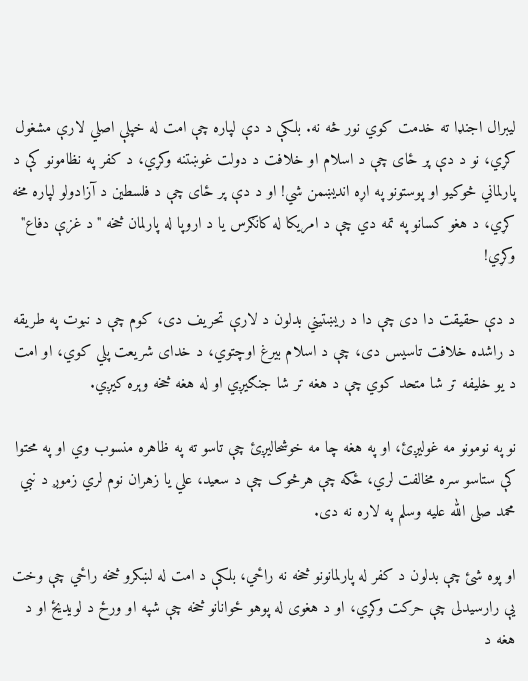لیبرال اجنډا ته خدمت کوي نور څه نه. بلکې د دې لپاره چې امت له خپلې اصلي لارې مشغول کړي، نو د دې پر ځای چې د اسلام او خلافت د دولت غوښتنه وکړي، د کفر په نظامونو کې د پارلماني څوکیو او پوستونو په اړه اندیښمن شي! او د دې پر ځای چې د فلسطین د آزادولو لپاره مخه کړي، د هغو کسانو په تمه دي چې د امریکا له کانګرس یا د اروپا له پارلمان څخه "د غزې دفاع" وکړي!

د دې حقیقت دا دی چې دا د ریښتیني بدلون د لارې تحریف دی، کوم چې د نبوت په طريقه د راشده خلافت تاسیس دی، چې د اسلام بیرغ اوچتوي، د خدای شریعت پلي کوي، او امت د یو خلیفه تر شا متحد کوي چې د هغه تر شا جنګیږي او له هغه څخه وېره کیږي.

نو په نومونو مه غولیږئ، او په هغه چا مه خوشحالیږئ چې تاسو ته په ظاهره منسوب وي او په محتوا کې ستاسو سره مخالفت لري، ځکه چې هرڅوک چې د سعید، علي یا زهران نوم لري زموږ د نبي محمد صلى الله عليه وسلم په لاره نه دی.

او پوه شئ چې بدلون د کفر له پارلمانونو څخه نه راځي، بلکې د امت له لښکرو څخه راځي چې وخت یې رارسیدلی چې حرکت وکړي، او د هغوی له پوهو ځوانانو څخه چې شپه او ورځ د لویدیځ او د هغه د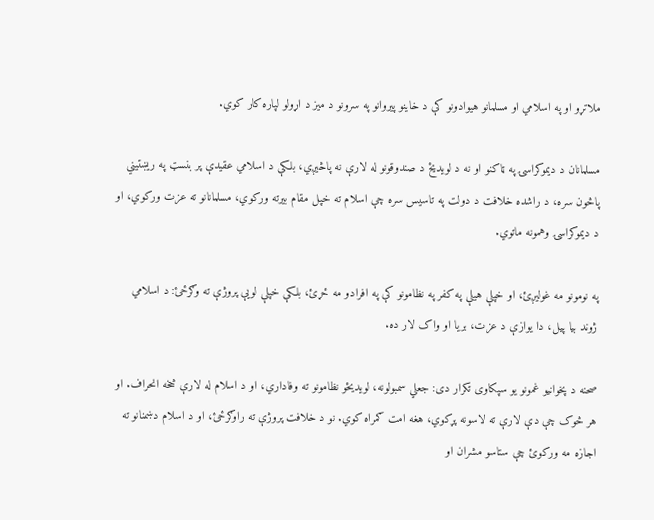ملاتړو او په اسلامي او مسلمانو هیوادونو کې د خاینو پیروانو په سرونو د میز د اړولو لپاره کار کوي.

مسلمانان د دیموکراسۍ په ټاکنو او نه د لویدیځ د صندوقونو له لارې نه پاڅیږي، بلکې د اسلامي عقیدې پر بنسټ په ریښتیني پاڅون سره، د راشده خلافت د دولت په تاسیس سره چې اسلام ته خپل مقام بیرته ورکوي، مسلمانانو ته عزت ورکوي، او د دیموکراسۍ وهمونه ماتوي.

په نومونو مه غولیږئ، او خپلې هیلې په کفر په نظامونو کې په افرادو مه ځړئ، بلکې خپلې لویې پروژې ته وګرځئ: د اسلامي ژوند بیا پیل، دا یوازې د عزت، بریا او واک لار ده.

صحنه د پخوانیو غمونو یو سپکاوی تکرار دی: جعلي سمبولونه، لویدیځو نظامونو ته وفاداري، او د اسلام له لارې څخه انحراف. او هر څوک چې دې لارې ته لاسونه پړکوي، هغه امت ګمراه کوي. نو د خلافت پروژې ته راوګرځئ، او د اسلام دښمنانو ته اجازه مه ورکوئ چې ستاسو مشران او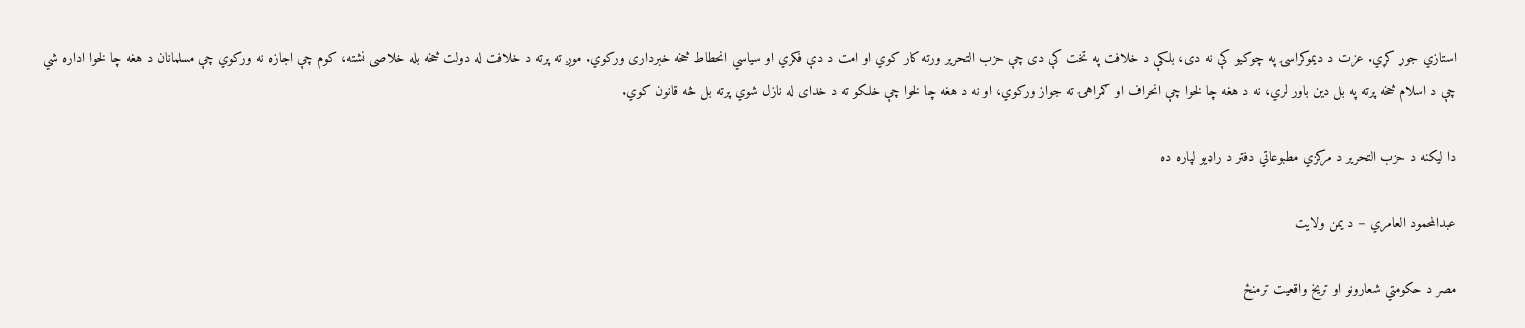استازي جوړ کړي. عزت د دیموکراسۍ په چوکیو کې نه دی، بلکې د خلافت په تخت کې دی چې حزب التحریر ورته کار کوي او امت د دې فکري او سیاسي انحطاط څخه خبرداری ورکوي. موږ ته پرته د خلافت له دولت څخه بله خلاصی نشته، کوم چې اجازه نه ورکوي چې مسلمانان د هغه چا لخوا اداره شي چې د اسلام څخه پرته په بل دین باور لري، نه د هغه چا لخوا چې انحراف او ګمراهۍ ته جواز ورکوي، او نه د هغه چا لخوا چې خلکو ته د خدای له نازل شوي پرته بل څه قانون کوي.

دا لیکنه د حزب التحریر د مرکزي مطبوعاتي دفتر د راډیو لپاره ده

عبدالمحمود العامري – د یمن ولایت

مصر د حکومتي شعارونو او تریخ واقعیت ترمنځ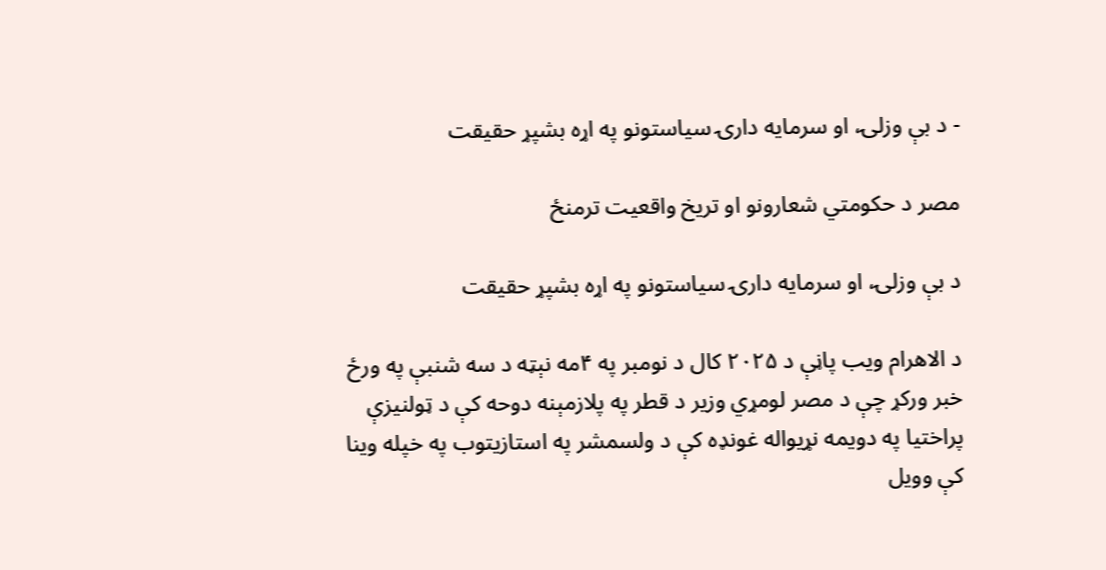- د بې وزلۍ، او سرمایه دارۍ سیاستونو په اړه بشپړ حقیقت

مصر د حکومتي شعارونو او تریخ واقعیت ترمنځ

د بې وزلۍ، او سرمایه دارۍ سیاستونو په اړه بشپړ حقیقت

د الاهرام ویب پاڼې د ۲۰۲۵ کال د نومبر په ۴مه نېټه د سه شنبې په ورځ خبر ورکړ چې د مصر لومړي وزیر د قطر په پلازمېنه دوحه کې د ټولنیزې پراختیا په دویمه نړیواله غونډه کې د ولسمشر په استازیتوب په خپله وینا کې وویل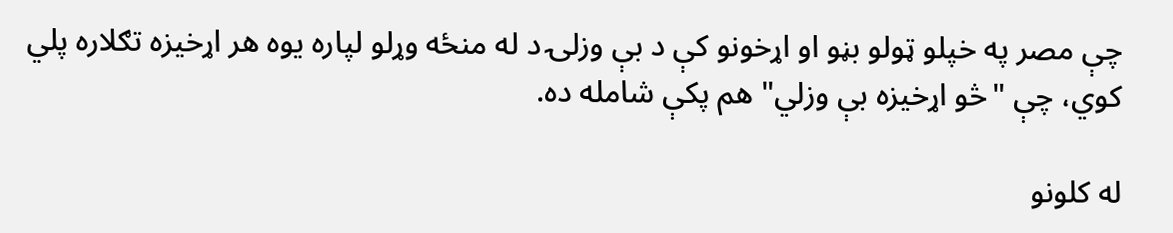چې مصر په خپلو ټولو بڼو او اړخونو کې د بې وزلۍ د له منځه وړلو لپاره یوه هر اړخیزه تګلاره پلي کوي، چې "څو اړخیزه بې وزلي" هم پکې شامله ده.

له کلونو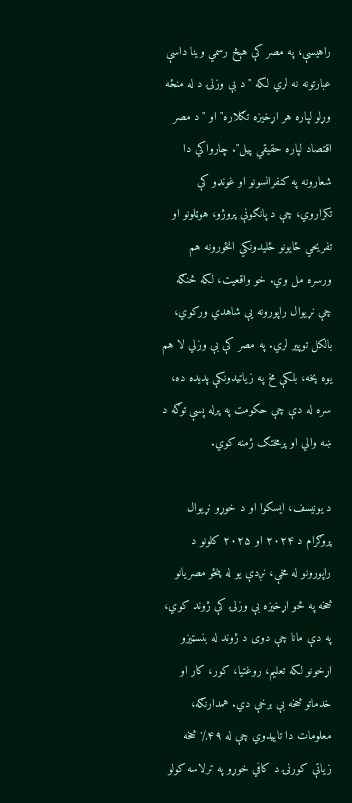راهیسې، په مصر کې هېڅ رسمي وینا داسې عبارتونه نه لري لکه "د بې وزلۍ د له منځه وړلو لپاره هر اړخیزه تګلاره" او "د مصر اقتصاد لپاره حقیقي پیل". چارواکي دا شعارونه په کنفرانسونو او غونډو کې تکراروي، چې د پانګونې پروژو، هوټلونو او تفریحي ځایونو ځلیدونکي انځورونه هم ورسره مل وي. خو واقعیت، لکه څنګه چې نړیوال راپورونه یې شاهدي ورکوي، بالکل توپیر لري. په مصر کې بې وزلي لا هم یوه پخه، بلکې مخ په زیاتیدونکې پدیده ده، سره له دې چې حکومت په پرله پسې توګه د ښه والي او پرمختګ ژمنه کوي.

د یونیسف، ایسکوا او د خوړو نړیوال پروګرام د ۲۰۲۴ او ۲۰۲۵ کلونو د راپورونو له مخې، نږدې یو له پنځو مصریانو څخه په څو اړخیزه بې وزلۍ کې ژوند کوي، په دې مانا چې دوی د ژوند له بنسټیزو اړخونو لکه تعلیم، روغتیا، کور، کار او خدماتو څخه بې برخې دي. همدارنګه، معلومات دا تاییدوي چې له ۴۹٪ څخه زیاتې کورنۍ د کافي خوړو په ترلاسه کولو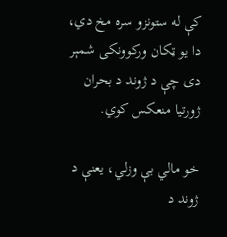کې له ستونزو سره مخ دي، دا یو ټکان ورکوونکی شمېر دی چې د ژوند د بحران ژورتیا منعکس کوي.

خو مالي بې وزلي، یعنې د ژوند د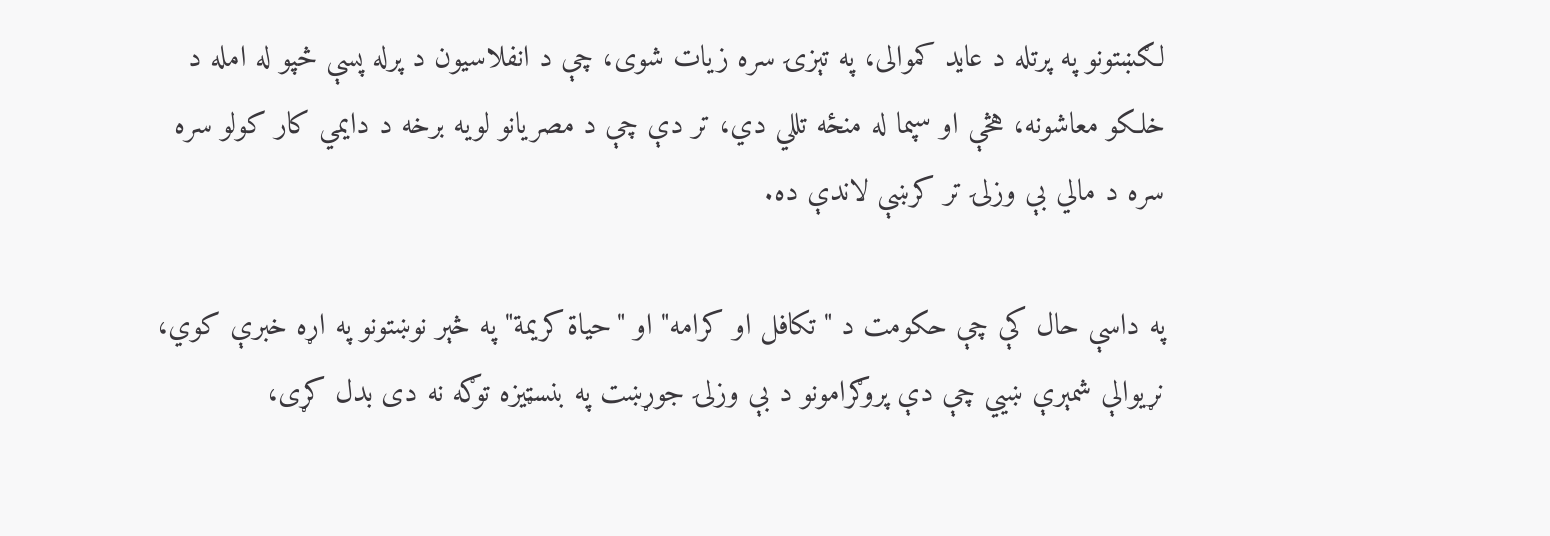لګښتونو په پرتله د عاید کموالی، په تېزۍ سره زیات شوی، چې د انفلاسیون د پرله پسې څپو له امله د خلکو معاشونه، هڅې او سپما له منځه تللي دي، تر دې چې د مصریانو لویه برخه د دایمي کار کولو سره سره د مالي بې وزلۍ تر کرښې لاندې ده.

په داسې حال کې چې حکومت د "تکافل او کرامه" او "حياة كريمة" په څېر نوښتونو په اړه خبرې کوي، نړیوالې شمېرې ښيي چې دې پروګرامونو د بې وزلۍ جوړښت په بنسټیزه توګه نه دی بدل کړی،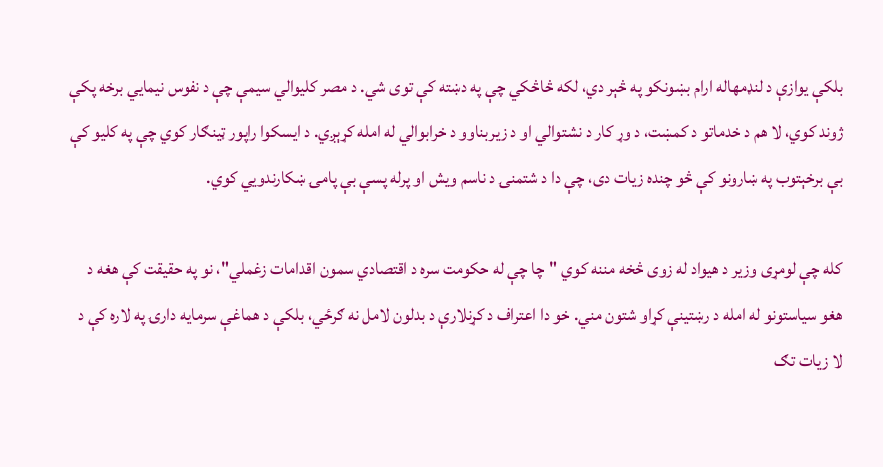بلکې یوازې د لنډمهاله ارام بښونکو په څېر دي، لکه څاڅکي چې په دښته کې توی شي. د مصر کلیوالي سیمې چې د نفوس نیمایي برخه پکې ژوند کوي، لا هم د خدماتو د کمښت، د وړ کار د نشتوالي او د زیربناوو د خرابوالي له امله کړېږي. د ایسکوا راپور ټینګار کوي چې په کلیو کې بې برخېتوب په ښارونو کې څو چنده زیات دی، چې دا د شتمنۍ د ناسم ویش او پرله پسې بې پامۍ ښکارندویي کوي.

کله چې لومړی وزیر د هیواد له زوی څخه مننه کوي "چا چې له حکومت سره د اقتصادي سمون اقدامات زغملي"، نو په حقیقت کې هغه د هغو سیاستونو له امله د رښتینې کړاو شتون مني. خو دا اعتراف د کړنلارې د بدلون لامل نه ګرځي، بلکې د هماغې سرمایه دارۍ په لاره کې د لا زیات تګ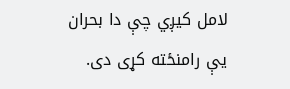لامل کیږي چې دا بحران یې رامنځته کړی دی.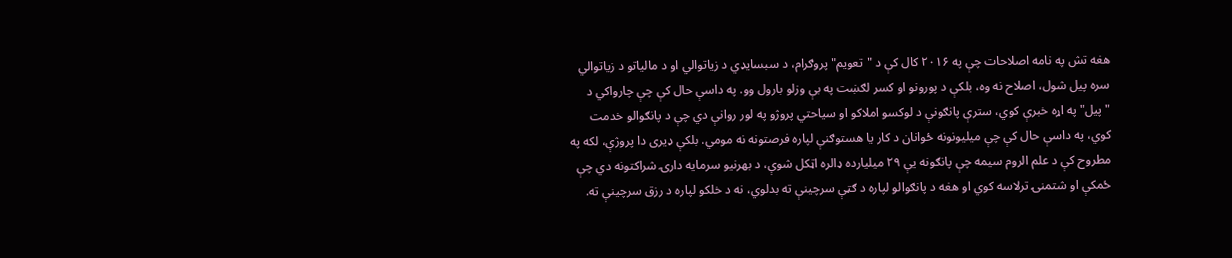هغه تش په نامه اصلاحات چې په ۲۰۱۶ کال کې د "تعویم" پروګرام، د سبسایډي د زیاتوالي او د مالیاتو د زیاتوالي سره پیل شول، اصلاح نه وه، بلکې د پورونو او کسر لګښت په بې وزلو بارول وو. په داسې حال کې چې چارواکي د "پیل" په اړه خبرې کوي، سترې پانګونې د لوکسو املاکو او سیاحتي پروژو په لور روانې دي چې د پانګوالو خدمت کوي، په داسې حال کې چې میلیونونه ځوانان د کار یا هستوګنې لپاره فرصتونه نه مومي. بلکې ډیری دا پروژې، لکه په مطروح کې د علم الروم سیمه چې پانګونه یې ۲۹ میلیارده ډالره اټکل شوې، د بهرنیو سرمایه دارۍ شراکتونه دي چې ځمکې او شتمنۍ ترلاسه کوي او هغه د پانګوالو لپاره د ګټې سرچینې ته بدلوي، نه د خلکو لپاره د رزق سرچینې ته.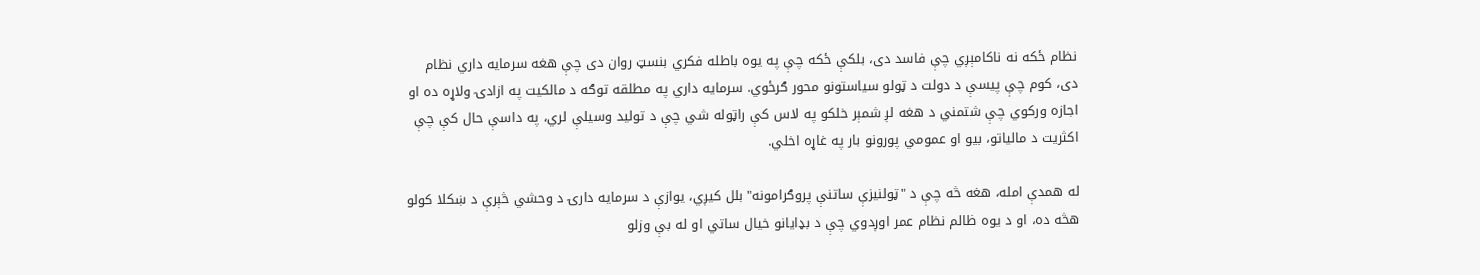نظام ځکه نه ناکامېږي چې فاسد دی، بلکې ځکه چې په یوه باطله فکري بنسټ روان دی چې هغه سرمایه داري نظام دی، کوم چې پیسې د دولت د ټولو سیاستونو محور ګرځوي. سرمایه داري په مطلقه توګه د مالکیت په ازادۍ ولاړه ده او اجازه ورکوي چې شتمني د هغه لږ شمېر خلکو په لاس کې راټوله شي چې د تولید وسیلې لري، په داسې حال کې چې اکثریت د مالیاتو، بیو او عمومي پورونو بار په غاړه اخلي.

له همدې امله، هغه څه چې د "ټولنیزې ساتنې پروګرامونه" بلل کیږي، یوازې د سرمایه دارۍ د وحشي څېرې د ښکلا کولو هڅه ده، او د یوه ظالم نظام عمر اوږدوي چې د بډایانو خیال ساتي او له بې وزلو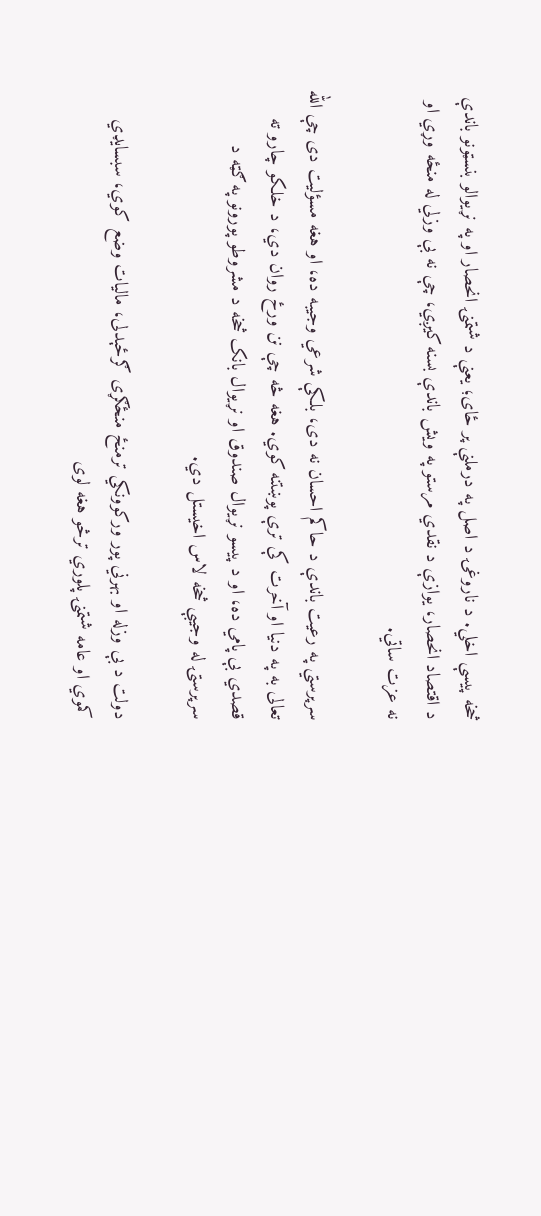څخه پیسې اخلي. د ناروغۍ د اصل په درملنې پر ځای؛ یعنې د شتمنۍ انحصار او په نړیوالو بنسټونو باندې د اقتصاد انحصار، یوازې د نقدي مرستو په ویش باندې بسنه کیږي، چې نه بې وزلي له منځه وړي او نه عزت ساتي.

سرپرستي په رعیت باندې د حاکم احسان نه دی، بلکې شرعي وجیبه ده، او هغه مسؤلیت دی چې الله تعالی به په دنیا او آخرت کې ترې پوښتنه کوي. هغه څه چې نن ورځ روان دي، د خلکو چارو ته قصدي بې پامي ده، او د پیسو نړیوال صندوق او نړیوال بانک څخه د مشروطو پورونو په ګټه د سرپرستۍ له وجیبې څخه لاس اخیستل دي.

دولت د بې وزله او بهرني پور ورکوونکي ترمنځ منځګړی ګرځېدلی، مالیات وضع کوي، سبسایډي کموي او عامه شتمنۍ پلوري ترڅو هغه لوی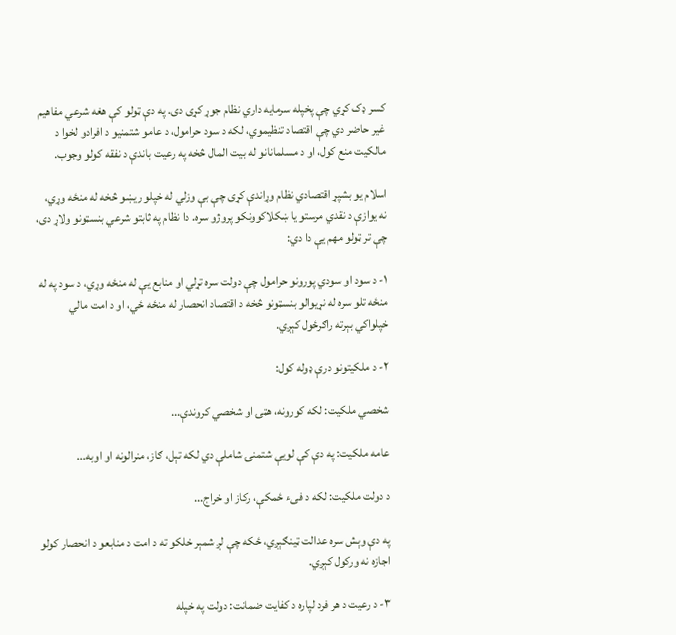کسر ډک کړي چې پخپله سرمایه داري نظام جوړ کړی دی. په دې ټولو کې هغه شرعي مفاهیم غیر حاضر دي چې اقتصاد تنظیموي، لکه د سود حرامول، د عامو شتمنیو د افرادو لخوا د مالکیت منع کول، او د مسلمانانو له بیت المال څخه په رعیت باندې د نفقه کولو وجوب.

اسلام یو بشپړ اقتصادي نظام وړاندې کړی چې بې وزلي له خپلو ریښو څخه له منځه وړي، نه یوازې د نقدي مرستو یا ښکلاکوونکو پروژو سره. دا نظام په ثابتو شرعي بنسټونو ولاړ دی، چې تر ټولو مهم یې دا دي:

۱- د سود او سودي پورونو حرامول چې دولت سره تړلي او منابع یې له منځه وړي، د سود په له منځه تلو سره له نړیوالو بنسټونو څخه د اقتصاد انحصار له منځه ځي، او د امت مالي خپلواکي بېرته راګرځول کېږي.

۲- د ملکیتونو درې ډوله کول:

شخصي ملکیت: لکه کورونه، هټۍ او شخصي کروندې...

عامه ملکیت: په دې کې لویې شتمنۍ شاملې دي لکه تېل، ګاز، منرالونه او اوبه...

د دولت ملکیت: لکه د فیء ځمکې، رکاز او خراج...

په دې وېش سره عدالت ټینګېږي، ځکه چې لږ شمېر خلکو ته د امت د منابعو د انحصار کولو اجازه نه ورکول کېږي.

۳- د رعیت د هر فرد لپاره د کفایت ضمانت: دولت په خپله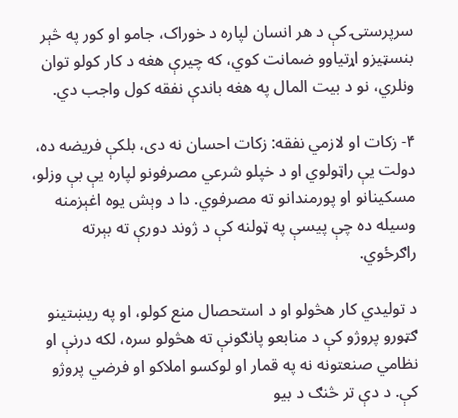سرپرستۍ کې د هر انسان لپاره د خوراک، جامو او کور په څېر بنسټیزو اړتیاوو ضمانت کوي، که چیرې هغه د کار کولو توان ونلري، نو د بیت المال په هغه باندې نفقه کول واجب دي.

۴- زکات او لازمي نفقه: زکات احسان نه دی، بلکې فریضه ده، دولت یې راټولوي او د خپلو شرعي مصرفونو لپاره یې بې وزلو، مسکینانو او پورمندانو ته مصرفوي. دا د وېش یوه اغېزمنه وسیله ده چې پیسې په ټولنه کې د ژوند دورې ته بېرته راګرځوي.

د تولیدي کار هڅولو او د استحصال منع کولو، او په ریښتینو ګټورو پروژو کې د منابعو پانګونې ته هڅولو سره، لکه درنې او نظامي صنعتونه نه په قمار او لوکسو املاکو او فرضي پروژو کې. د دې تر څنګ د بیو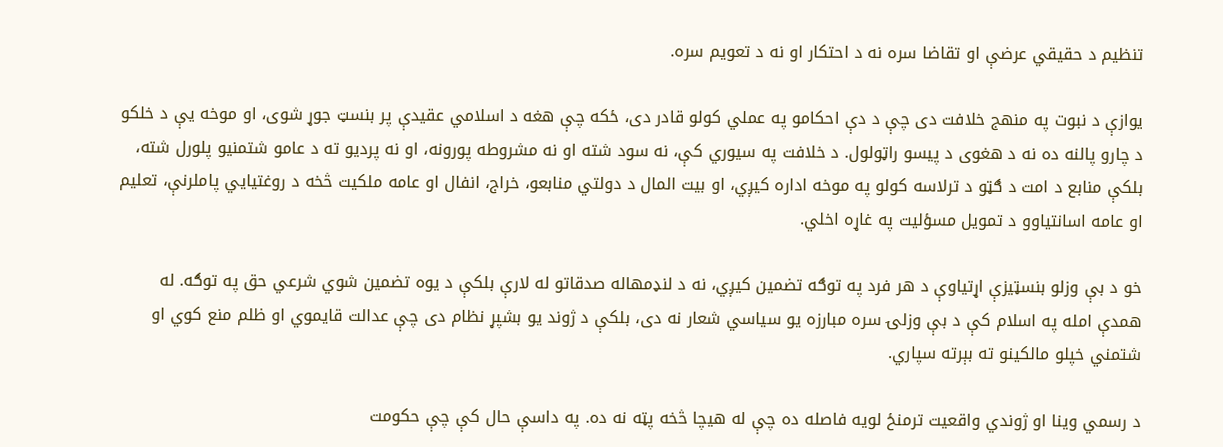تنظیم د حقیقي عرضې او تقاضا سره نه د احتکار او نه د تعویم سره.

یوازې د نبوت په منهج خلافت دی چې د دې احکامو په عملي کولو قادر دی، ځکه چې هغه د اسلامي عقیدې پر بنسټ جوړ شوی، او موخه یې د خلکو د چارو پالنه ده نه د هغوی د پیسو راټولول. د خلافت په سیوري کې، نه سود شته او نه مشروطه پورونه، او نه پردیو ته د عامو شتمنیو پلورل شته، بلکې منابع د امت د ګټو د ترلاسه کولو په موخه اداره کیږي، او بیت المال د دولتي منابعو، خراج، انفال او عامه ملکیت څخه د روغتیايي پاملرنې، تعلیم او عامه اسانتیاوو د تمویل مسؤلیت په غاړه اخلي.

خو د بې وزلو بنسټیزې اړتیاوې د هر فرد په توګه تضمین کیږي، نه د لنډمهاله صدقاتو له لارې بلکې د یوه تضمین شوي شرعي حق په توګه. له همدې امله په اسلام کې د بې وزلۍ سره مبارزه یو سیاسي شعار نه دی، بلکې د ژوند یو بشپړ نظام دی چې عدالت قایموي او ظلم منع کوي او شتمني خپلو مالکینو ته بېرته سپاري.

د رسمي وینا او ژوندي واقعیت ترمنځ لویه فاصله ده چې له هیچا څخه پټه نه ده. په داسې حال کې چې حکومت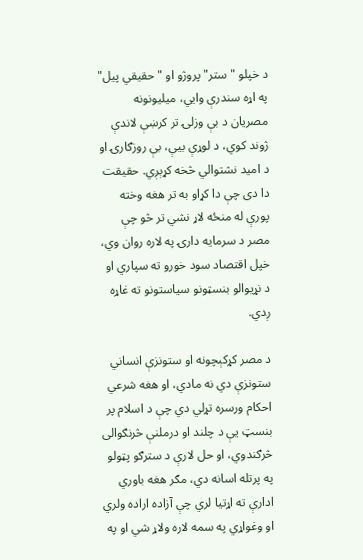د خپلو "ستر" پروژو او "حقیقي پیل" په اړه سندرې وايي، میلیونونه مصریان د بې وزلۍ تر کرښې لاندې ژوند کوي، د لوړې بیې، بې روزګارۍ او د امید نشتوالي څخه کړېږي. حقیقت دا دی چې دا کړاو به تر هغه وخته پورې له منځه لاړ نشي تر څو چې مصر د سرمایه دارۍ په لاره روان وي، خپل اقتصاد سود خورو ته سپاري او د نړیوالو بنسټونو سیاستونو ته غاړه ږدي.

د مصر کړکېچونه او ستونزې انساني ستونزې دي نه مادي، او هغه شرعي احکام ورسره تړلي دي چې د اسلام پر بنسټ یې د چلند او درملنې څرنګوالی څرګندوي، او حل لارې د سترګو پټولو په پرتله اسانه دي، مګر هغه باوري ادارې ته اړتیا لري چې آزاده اراده ولري او وغواړي په سمه لاره ولاړ شي او په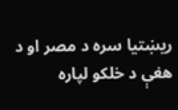ریښتیا سره د مصر او د هغې د خلکو لپاره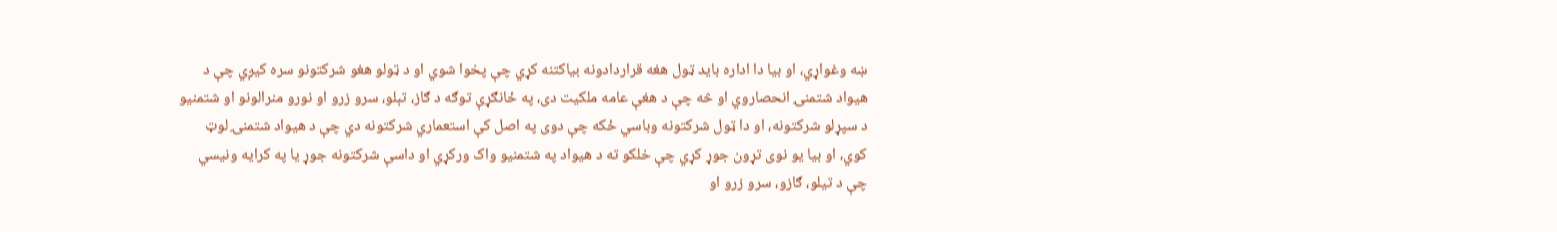ښه وغواړي، او بیا دا اداره باید ټول هغه قراردادونه بیاکتنه کړي چې پخوا شوي او د ټولو هغو شرکتونو سره کیږي چې د هیواد شتمنۍ انحصاروي او څه چې د هغې عامه ملکیت دی، په ځانګړې توګه د ګاز، تېلو، سرو زرو او نورو منرالونو او شتمنیو د سپړلو شرکتونه، او دا ټول شرکتونه وباسي ځکه چې دوی په اصل کې استعماري شرکتونه دي چې د هیواد شتمنۍ لوټ کوي، او بیا یو نوی تړون جوړ کړي چې خلکو ته د هیواد په شتمنیو واک ورکړي او داسې شرکتونه جوړ یا په کرایه ونیسي چې د تیلو، ګازو، سرو زرو او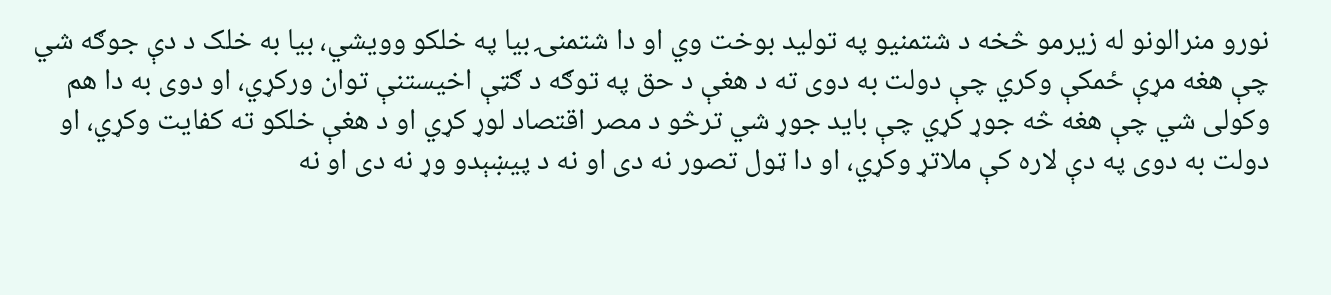نورو منرالونو له زیرمو څخه د شتمنیو په تولید بوخت وي او دا شتمنۍ بیا په خلکو وویشي، بیا به خلک د دې جوګه شي چې هغه مړې ځمکې وکري چې دولت به دوی ته د هغې د حق په توګه د ګټې اخیستنې توان ورکړي، او دوی به دا هم وکولی شي چې هغه څه جوړ کړي چې باید جوړ شي ترڅو د مصر اقتصاد لوړ کړي او د هغې خلکو ته کفایت وکړي، او دولت به دوی په دې لاره کې ملاتړ وکړي، او دا ټول تصور نه دی او نه د پیښېدو وړ نه دی او نه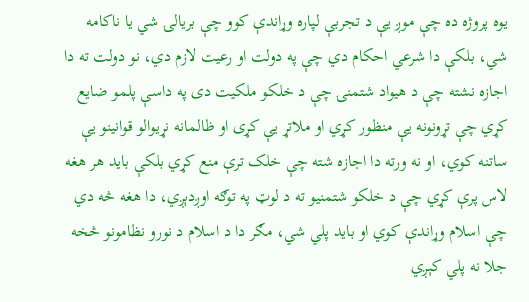یوه پروژه ده چې موږ یې د تجربې لپاره وړاندې کوو چې بریالۍ شي یا ناکامه شي، بلکې دا شرعي احکام دي چې په دولت او رعیت لازم دي، نو دولت ته دا اجازه نشته چې د هیواد شتمنۍ چې د خلکو ملکیت دی په داسې پلمو ضایع کړي چې تړونونه یې منظور کړي او ملاتړ یې کړی او ظالمانه نړیوالو قوانینو یې ساتنه کوي، او نه ورته دا اجازه شته چې خلک ترې منع کړي بلکې باید هر هغه لاس پرې کړي چې د خلکو شتمنیو ته د لوټ په توګه اوږدېږي، دا هغه څه دي چې اسلام وړاندې کوي او باید پلي شي، مګر دا د اسلام د نورو نظامونو څخه جلا نه پلي کېږي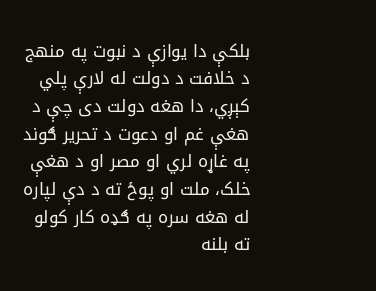بلکې دا یوازې د نبوت په منهج د خلافت د دولت له لارې پلي کېږي، دا هغه دولت دی چې د هغې غم او دعوت د تحریر ګوند په غاړه لري او مصر او د هغې خلک، ملت او پوځ ته د دې لپاره له هغه سره په ګډه کار کولو ته بلنه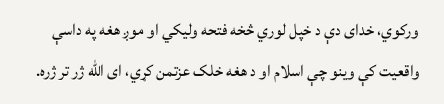ورکوي، خدای دې د خپل لوري څخه فتحه ولیکي او موږ هغه په داسې واقعیت کې وینو چې اسلام او د هغه خلک عزتمن کړي، ای الله ژر تر ژره.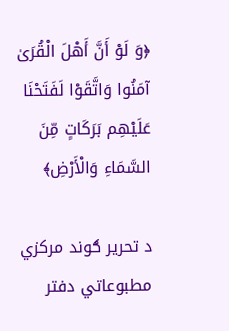﴿وَ لَوْ أَنَّ أَهْلَ الْقُرَىٰ آمَنُوا وَاتَّقَوْا لَفَتَحْنَا عَلَيْهِم بَرَكَاتٍ مِّنَ السَّمَاءِ وَالْأَرْضِ﴾

د تحریر ګوند مرکزي مطبوعاتي دفتر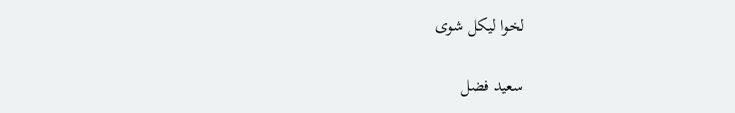لخوا لیکل شوی

سعید فضل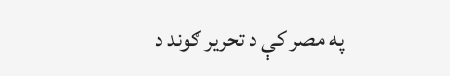په مصر کې د تحریر ګوند د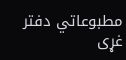مطبوعاتي دفتر غړی